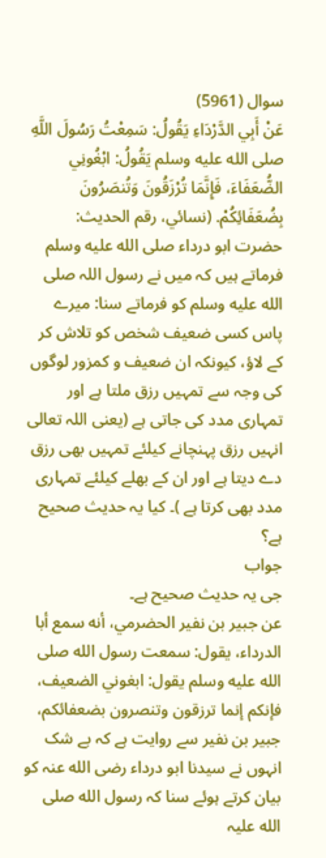سوال (5961)
عَنْ أَبِي الدَّرْدَاءِ يَقُولُ: سَمِعْتُ رَسُولَ اللَّهِ صلى الله عليه وسلم يَقُولُ: ابْغُونِي الضُّعَفَاءَ، فَإِنَّمَا تُرْزَقُونَ وَتُنصَرُونَ بِضُعَفَائِكُمْ. (نسائي، رقم الحديث:
حضرت ابو درداء صلى الله عليه وسلم فرماتے ہیں کہ میں نے رسول اللہ صلى الله عليه وسلم کو فرماتے سنا: میرے پاس کسی ضعیف شخص کو تلاش کر کے لاؤ، کیونکہ ان ضعیف و کمزور لوگوں کی وجہ سے تمہیں رزق ملتا ہے اور تمہاری مدد کی جاتی ہے (یعنی اللہ تعالی انہیں رزق پہنچانے کیلئے تمہیں بھی رزق دے دیتا ہے اور ان کے بھلے کیلئے تمہاری مدد بھی کرتا ہے )۔ کیا یہ حدیث صحیح ہے؟
جواب
جی یہ حدیث صحیح ہے۔
عن جبير بن نفير الحضرمي، أنه سمع أبا الدرداء، يقول: سمعت رسول الله صلى الله عليه وسلم يقول: ابغوني الضعيف، فإنكم إنما ترزقون وتنصرون بضعفائكم،
جبیر بن نفیر سے روایت ہے کہ بے شک انہوں نے سیدنا ابو درداء رضی الله عنہ کو بیان کرتے ہوئے سنا کہ رسول الله صلی الله علیہ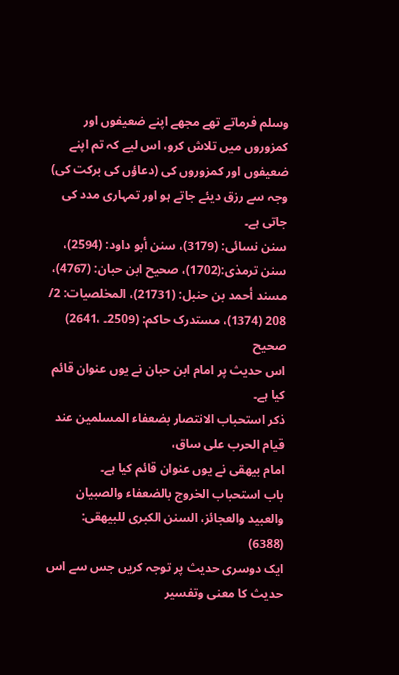وسلم فرماتے تھے مجھے اپنے ضعیفوں اور کمزوروں میں تلاش کرو، اس لیے کہ تم اپنے ضعیفوں اور کمزوروں کی (دعاؤں کی برکت کی) وجہ سے رزق دیئے جاتے ہو اور تمہاری مدد کی جاتی ہے۔
سنن نسائی: (3179)، سنن أبو داود: (2594)، سنن ترمذی:(1702)، صحیح ابن حبان: (4767)، مسند أحمد بن حنبل: (21731)، المخلصيات: 2/ 208 (1374)، مستدرک حاکم: (2509۔ ،2641) صحيح
اس حدیث پر امام ابن حبان نے یوں عنوان قائم کیا ہے۔
ذكر استحباب الانتصار بضعفاء المسلمين عند قيام الحرب على ساق،
امام بیھقی نے یوں عنوان قائم کیا ہے۔
باب استحباب الخروج بالضعفاء والصبيان والعبيد والعجائز، السنن الكبرى للبيهقى: (6388)
ایک دوسری حدیث پر توجہ کریں جس سے اس حدیث کا معنی وتفسیر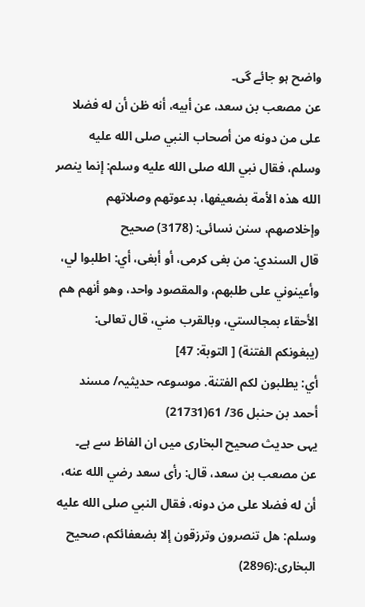واضح ہو جائے گی۔
عن مصعب بن سعد، عن أبيه، أنه ظن أن له فضلا على من دونه من أصحاب النبي صلى الله عليه وسلم، فقال نبي الله صلى الله عليه وسلم: إنما ينصر الله هذه الأمة بضعيفها، بدعوتهم وصلاتهم وإخلاصهم، سنن نسائی: (3178) صحیح
قال السندي: من بغى كرمى، أو أبغى، أي: اطلبوا لي، وأعينوني على طلبهم، والمقصود واحد، وهو أنهم هم الأحقاء بمجالستي، وبالقرب مني، قال تعالى: (يبغونكم الفتنة) [ التوبة: 47]
أي: يطلبون لكم الفتنة. موسوعہ حدیثیہ/ مسند أحمد بن حنبل 36/ 61(21731)
یہی حدیث صحیح البخاری میں ان الفاظ سے ہے۔
عن مصعب بن سعد، قال: رأى سعد رضي الله عنه، أن له فضلا على من دونه، فقال النبي صلى الله عليه وسلم: هل تنصرون وترزقون إلا بضعفائكم، صحیح البخاری:(2896)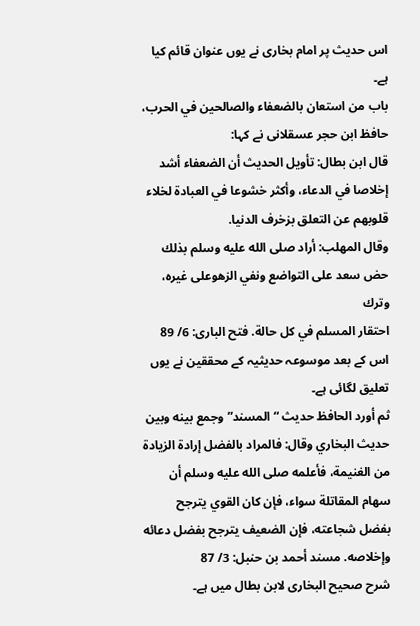اس حدیث پر امام بخاری نے یوں عنوان قائم کیا ہے۔
باب من استعان بالضعفاء والصالحين في الحرب،
حافظ ابن حجر عسقلانی نے کہا:
قال ابن بطال: تأويل الحديث أن الضعفاء أشد إخلاصا في الدعاء، وأكثر خشوعا في العبادة لخلاء قلوبهم عن التعلق بزخرف الدنيا.
وقال المهلب: أراد صلى الله عليه وسلم بذلك حض سعد على التواضع ونفي الزهوعلى غيره، وترك
احتقار المسلم في كل حالة. فتح الباری: 6/ 89
اس کے بعد موسوعہ حدیثیہ کے محققین نے یوں تعلیق لگائی ہے۔
ثم أورد الحافظ حديث “المسند” وجمع بينه وبين حديث البخاري وقال: فالمراد بالفضل إرادة الزيادة من الغنيمة، فأعلمه صلى الله عليه وسلم أن سهام المقاتلة سواء، فإن كان القوي يترجح بفضل شجاعته، فإن الضعيف يترجح بفضل دعائه وإخلاصه. مسند أحمد بن حنبل: 3/ 87
شرح صحیح البخاری لابن بطال میں ہے۔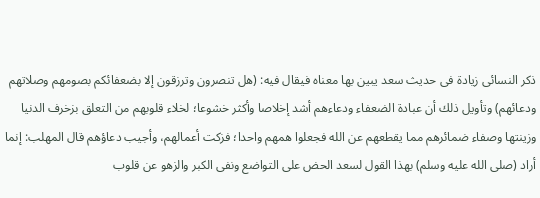ذكر النسائى زيادة فى حديث سعد يبين بها معناه فيقال فيه: (هل تنصرون وترزقون إلا بضعفائكم بصومهم وصلاتهم ودعائهم) وتأويل ذلك أن عبادة الضعفاء ودعاءهم أشد إخلاصا وأكثر خشوعا؛ لخلاء قلوبهم من التعلق بزخرف الدنيا وزينتها وصفاء ضمائرهم مما يقطعهم عن الله فجعلوا همهم واحدا؛ فزكت أعمالهم، وأجيب دعاؤهم قال المهلب: إنما أراد (صلى الله عليه وسلم) بهذا القول لسعد الحض على التواضع ونفى الكبر والزهو عن قلوب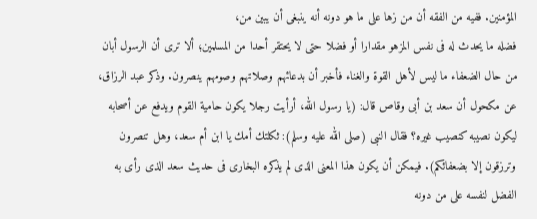المؤمنين. ففيه من الفقه أن من زها على ما هو دونه أنه ينبغى أن يبين من،
فضله ما يحدث له فى نفس المزهو مقدارا أو فضلا حتى لا يحتقر أحدا من المسلمين؛ ألا ترى أن الرسول أبان من حال الضعفاء ما ليس لأهل القوة والغناء فأخبر أن بدعائهم وصلاتهم وصومهم ينصرون. وذكر عبد الرزاق، عن مكحول أن سعد بن أبى وقاص قال: (يا رسول الله، أرأيت رجلا يكون حامية القوم ويدفع عن أصحابه ليكون نصيبه كنصيب غيره؟ فقال النبى (صلى الله عليه وسلم): ثكلتك أمك يا ابن أم سعد، وهل تنصرون وترزقون إلا بضعفائكم). فيمكن أن يكون هذا المعنى الذى لم يذكره البخارى فى حديث سعد الذى رأى به الفضل لنفسه على من دونه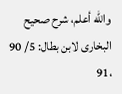والله أعلم، شرح صحیح البخاری لابن بطال: 5/ 90 ،91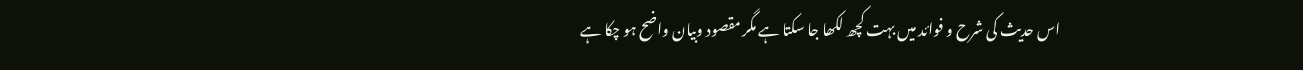اس حدیث کی شرح و فوائد میں بہت کچھ لکھا جا سکتا ہے مگر مقصود وبیان واضح ہو چکا ہے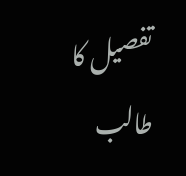تفصیل کا طالب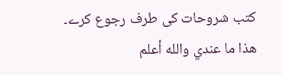کتب شروحات کی طرف رجوع کرے۔
هذا ما عندي والله أعلم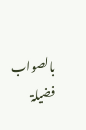بالصواب
فضیلۃ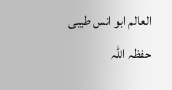العالم ابو انس طیبی حفظہ اللہ